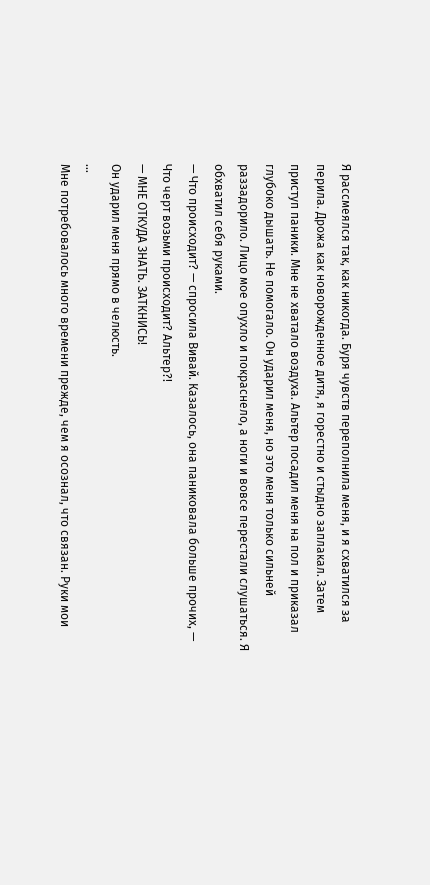Я рассмеялся так, как никогда. Буря чувств переполнила меня, и я схватился за перила. Дрожа как новорожденное дитя, я горестно и стыдно заплакал. Затем приступ паники. Мне не хватало воздуха. Альтер посадил меня на пол и приказал глубоко дышать. Не помогало. Он ударил меня, но это меня только сильней раззадорило. Лицо мое опухло и покраснело, а ноги и вовсе перестали слушаться. Я обхватил себя руками.
— Что происходит? — спросила Вивай. Казалось, она паниковала больше прочих, — Что черт возьми происходит? Альтер?!
— МНЕ ОТКУДА ЗНАТЬ. ЗАТКНИСЬ!
Он ударил меня прямо в челюсть.
…
Мне потребовалось много времени прежде, чем я осознал, что связан. Руки мои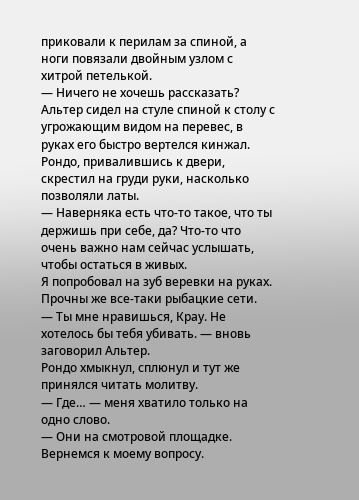приковали к перилам за спиной, а ноги повязали двойным узлом с хитрой петелькой.
— Ничего не хочешь рассказать?
Альтер сидел на стуле спиной к столу с угрожающим видом на перевес, в руках его быстро вертелся кинжал. Рондо, привалившись к двери, скрестил на груди руки, насколько позволяли латы.
— Наверняка есть что-то такое, что ты держишь при себе, да? Что-то что очень важно нам сейчас услышать, чтобы остаться в живых.
Я попробовал на зуб веревки на руках. Прочны же все-таки рыбацкие сети.
— Ты мне нравишься, Крау. Не хотелось бы тебя убивать. — вновь заговорил Альтер.
Рондо хмыкнул, сплюнул и тут же принялся читать молитву.
— Где… — меня хватило только на одно слово.
— Они на смотровой площадке. Вернемся к моему вопросу.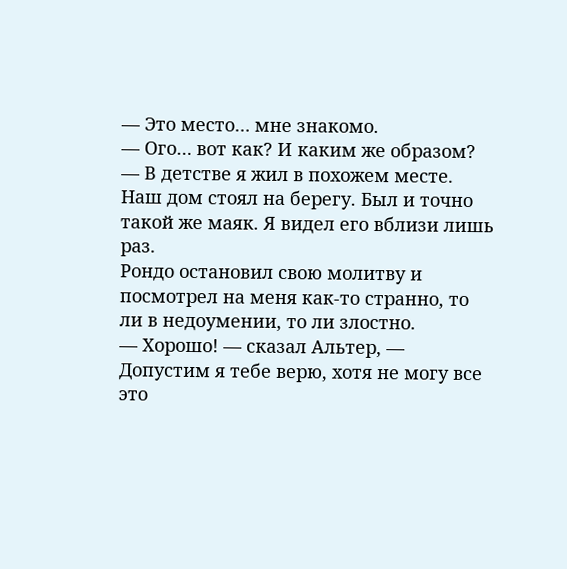— Это место… мне знакомо.
— Ого… вот как? И каким же образом?
— В детстве я жил в похожем месте. Наш дом стоял на берегу. Был и точно такой же маяк. Я видел его вблизи лишь раз.
Рондо остановил свою молитву и посмотрел на меня как-то странно, то ли в недоумении, то ли злостно.
— Хорошо! — сказал Альтер, — Допустим я тебе верю, хотя не могу все это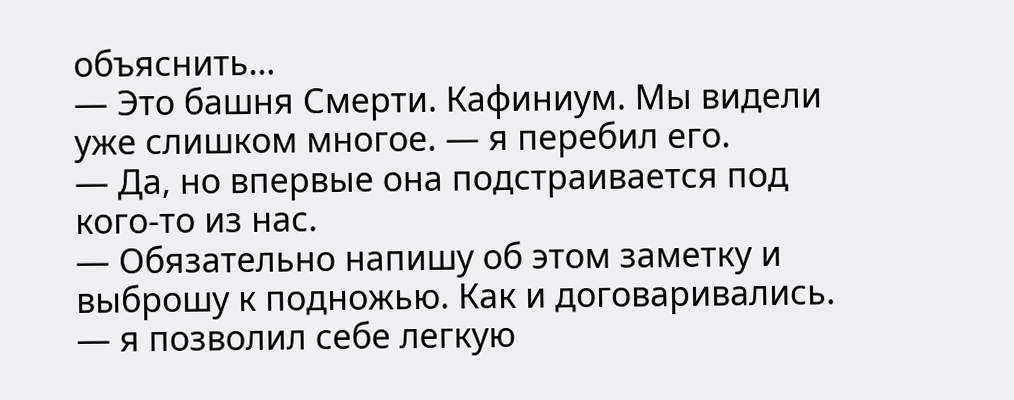объяснить…
— Это башня Смерти. Кафиниум. Мы видели уже слишком многое. — я перебил его.
— Да, но впервые она подстраивается под кого-то из нас.
— Обязательно напишу об этом заметку и выброшу к подножью. Как и договаривались. — я позволил себе легкую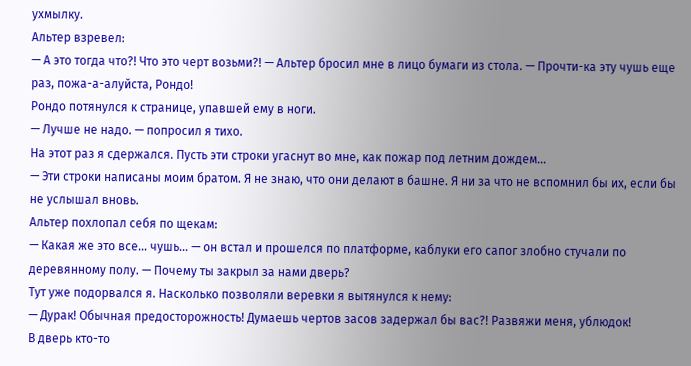ухмылку.
Альтер взревел:
— А это тогда что?! Что это черт возьми?! — Альтер бросил мне в лицо бумаги из стола. — Прочти-ка эту чушь еще раз, пожа-а-алуйста, Рондо!
Рондо потянулся к странице, упавшей ему в ноги.
— Лучше не надо. — попросил я тихо.
На этот раз я сдержался. Пусть эти строки угаснут во мне, как пожар под летним дождем…
— Эти строки написаны моим братом. Я не знаю, что они делают в башне. Я ни за что не вспомнил бы их, если бы не услышал вновь.
Альтер похлопал себя по щекам:
— Какая же это все… чушь… — он встал и прошелся по платформе, каблуки его сапог злобно стучали по деревянному полу. — Почему ты закрыл за нами дверь?
Тут уже подорвался я. Насколько позволяли веревки я вытянулся к нему:
— Дурак! Обычная предосторожность! Думаешь чертов засов задержал бы вас?! Развяжи меня, ублюдок!
В дверь кто-то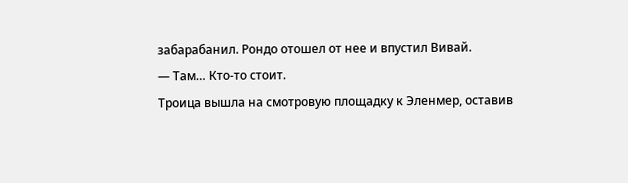забарабанил. Рондо отошел от нее и впустил Вивай.
— Там… Кто-то стоит.
Троица вышла на смотровую площадку к Эленмер, оставив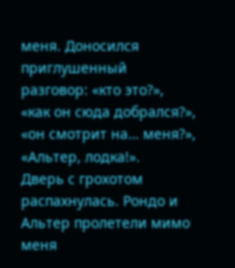меня. Доносился приглушенный разговор: «кто это?», «как он сюда добрался?», «он смотрит на… меня?», «Альтер, лодка!».
Дверь с грохотом распахнулась. Рондо и Альтер пролетели мимо меня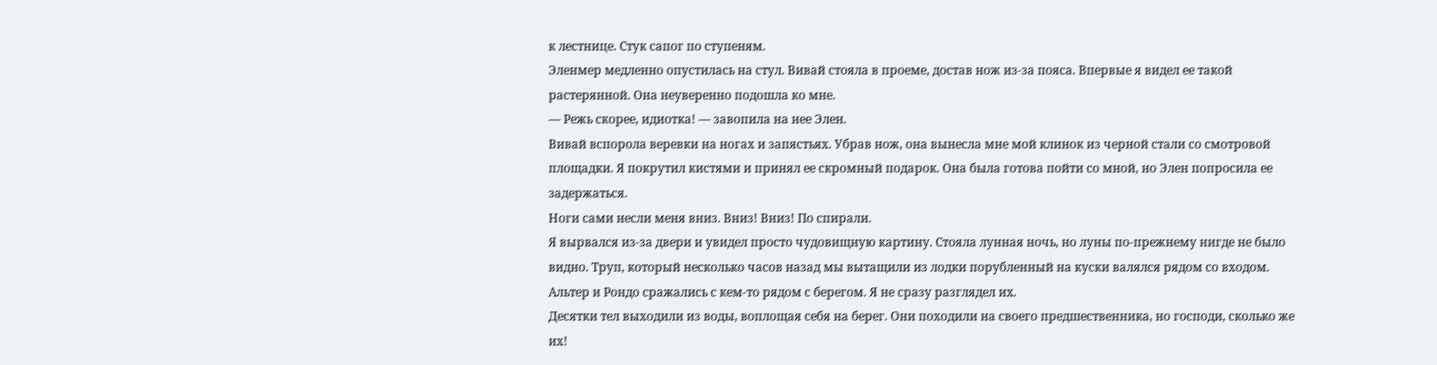к лестнице. Стук сапог по ступеням.
Эленмер медленно опустилась на стул. Вивай стояла в проеме, достав нож из-за пояса. Впервые я видел ее такой растерянной. Она неуверенно подошла ко мне.
— Режь скорее, идиотка! — завопила на нее Элен.
Вивай вспорола веревки на ногах и запястьях. Убрав нож, она вынесла мне мой клинок из черной стали со смотровой площадки. Я покрутил кистями и принял ее скромный подарок. Она была готова пойти со мной, но Элен попросила ее задержаться.
Ноги сами несли меня вниз. Вниз! Вниз! По спирали.
Я вырвался из-за двери и увидел просто чудовищную картину. Стояла лунная ночь, но луны по-прежнему нигде не было видно. Труп, который несколько часов назад мы вытащили из лодки порубленный на куски валялся рядом со входом. Альтер и Рондо сражались с кем-то рядом с берегом. Я не сразу разглядел их.
Десятки тел выходили из воды, воплощая себя на берег. Они походили на своего предшественника, но господи, сколько же их!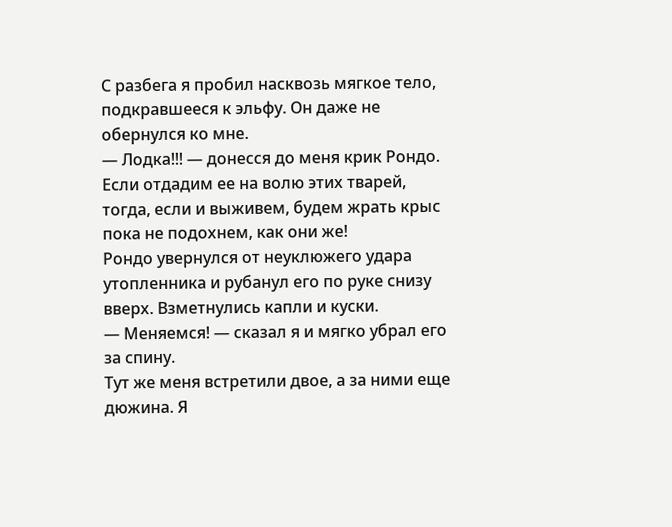С разбега я пробил насквозь мягкое тело, подкравшееся к эльфу. Он даже не обернулся ко мне.
— Лодка!!! — донесся до меня крик Рондо.
Если отдадим ее на волю этих тварей, тогда, если и выживем, будем жрать крыс пока не подохнем, как они же!
Рондо увернулся от неуклюжего удара утопленника и рубанул его по руке снизу вверх. Взметнулись капли и куски.
— Меняемся! — сказал я и мягко убрал его за спину.
Тут же меня встретили двое, а за ними еще дюжина. Я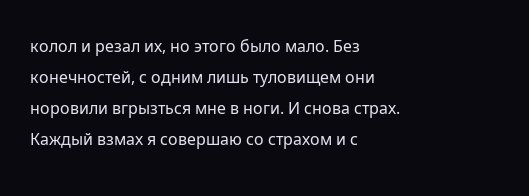колол и резал их, но этого было мало. Без конечностей, с одним лишь туловищем они норовили вгрызться мне в ноги. И снова страх. Каждый взмах я совершаю со страхом и с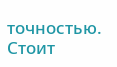точностью. Стоит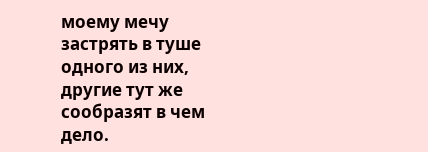моему мечу застрять в туше одного из них, другие тут же сообразят в чем дело.